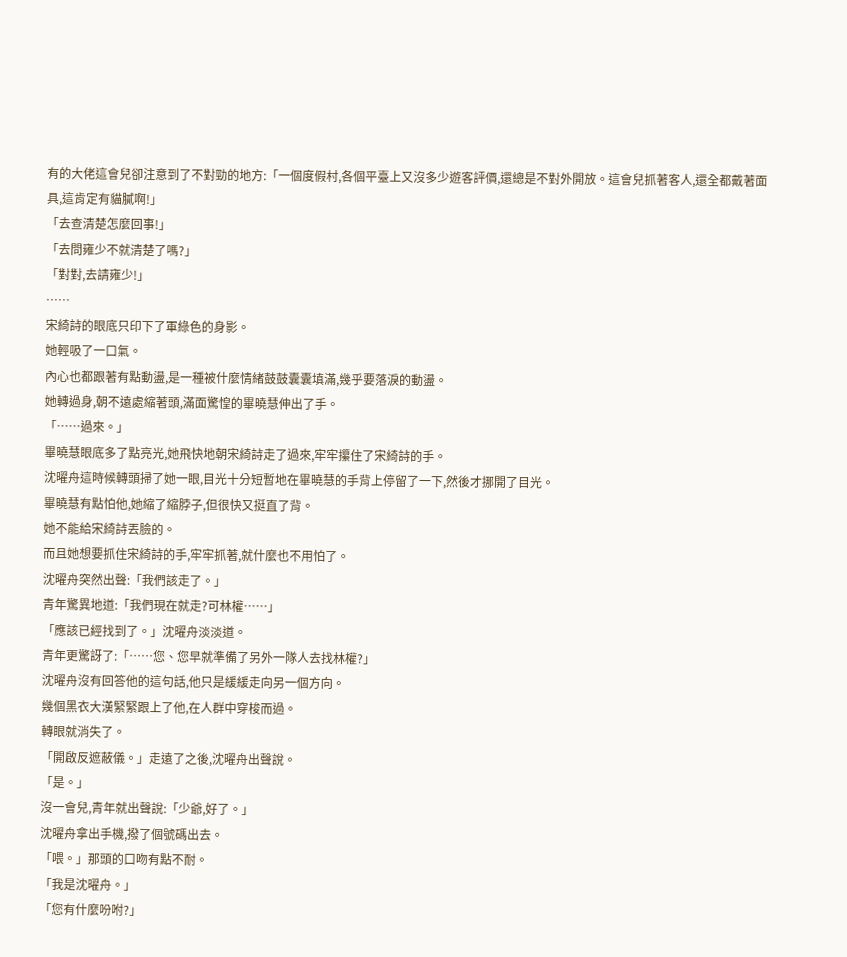有的大佬這會兒卻注意到了不對勁的地方:「一個度假村,各個平臺上又沒多少遊客評價,還總是不對外開放。這會兒抓著客人,還全都戴著面具,這肯定有貓膩啊!」
「去查清楚怎麼回事!」
「去問雍少不就清楚了嗎?」
「對對,去請雍少!」
……
宋綺詩的眼底只印下了軍綠色的身影。
她輕吸了一口氣。
內心也都跟著有點動盪,是一種被什麼情緒鼓鼓囊囊填滿,幾乎要落淚的動盪。
她轉過身,朝不遠處縮著頭,滿面驚惶的畢曉慧伸出了手。
「……過來。」
畢曉慧眼底多了點亮光,她飛快地朝宋綺詩走了過來,牢牢攥住了宋綺詩的手。
沈曜舟這時候轉頭掃了她一眼,目光十分短暫地在畢曉慧的手背上停留了一下,然後才挪開了目光。
畢曉慧有點怕他,她縮了縮脖子,但很快又挺直了背。
她不能給宋綺詩丟臉的。
而且她想要抓住宋綺詩的手,牢牢抓著,就什麼也不用怕了。
沈曜舟突然出聲:「我們該走了。」
青年驚異地道:「我們現在就走?可林權……」
「應該已經找到了。」沈曜舟淡淡道。
青年更驚訝了:「……您、您早就準備了另外一隊人去找林權?」
沈曜舟沒有回答他的這句話,他只是緩緩走向另一個方向。
幾個黑衣大漢緊緊跟上了他,在人群中穿梭而過。
轉眼就消失了。
「開啟反遮蔽儀。」走遠了之後,沈曜舟出聲說。
「是。」
沒一會兒,青年就出聲說:「少爺,好了。」
沈曜舟拿出手機,撥了個號碼出去。
「喂。」那頭的口吻有點不耐。
「我是沈曜舟。」
「您有什麼吩咐?」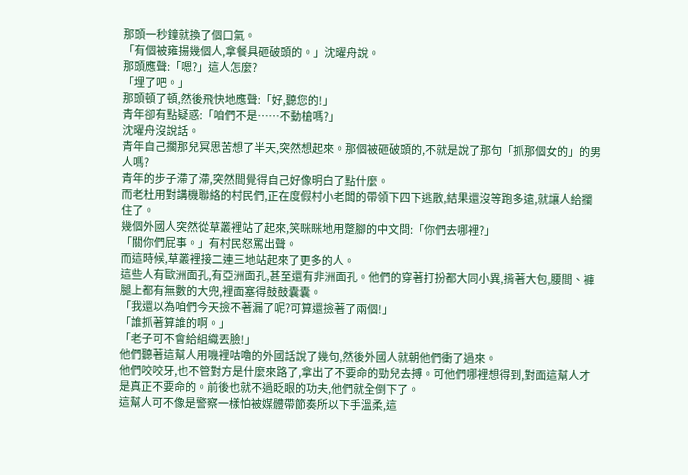那頭一秒鐘就換了個口氣。
「有個被雍揚幾個人,拿餐具砸破頭的。」沈曜舟說。
那頭應聲:「嗯?」這人怎麼?
「埋了吧。」
那頭頓了頓,然後飛快地應聲:「好,聽您的!」
青年卻有點疑惑:「咱們不是……不動槍嗎?」
沈曜舟沒說話。
青年自己擱那兒冥思苦想了半天,突然想起來。那個被砸破頭的,不就是說了那句「抓那個女的」的男人嗎?
青年的步子滯了滯,突然間覺得自己好像明白了點什麼。
而老杜用對講機聯絡的村民們,正在度假村小老闆的帶領下四下逃散,結果還沒等跑多遠,就讓人給攔住了。
幾個外國人突然從草叢裡站了起來,笑眯眯地用蹩腳的中文問:「你們去哪裡?」
「關你們屁事。」有村民怒罵出聲。
而這時候,草叢裡接二連三地站起來了更多的人。
這些人有歐洲面孔,有亞洲面孔,甚至還有非洲面孔。他們的穿著打扮都大同小異,揹著大包,腰間、褲腿上都有無數的大兜,裡面塞得鼓鼓囊囊。
「我還以為咱們今天撿不著漏了呢?可算還撿著了兩個!」
「誰抓著算誰的啊。」
「老子可不會給組織丟臉!」
他們聽著這幫人用嘰裡咕嚕的外國話說了幾句,然後外國人就朝他們衝了過來。
他們咬咬牙,也不管對方是什麼來路了,拿出了不要命的勁兒去搏。可他們哪裡想得到,對面這幫人才是真正不要命的。前後也就不過眨眼的功夫,他們就全倒下了。
這幫人可不像是警察一樣怕被媒體帶節奏所以下手溫柔,這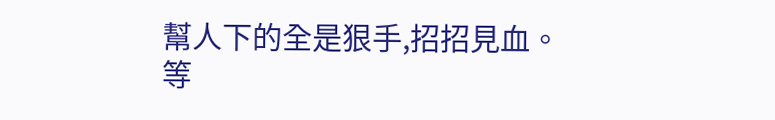幫人下的全是狠手,招招見血。
等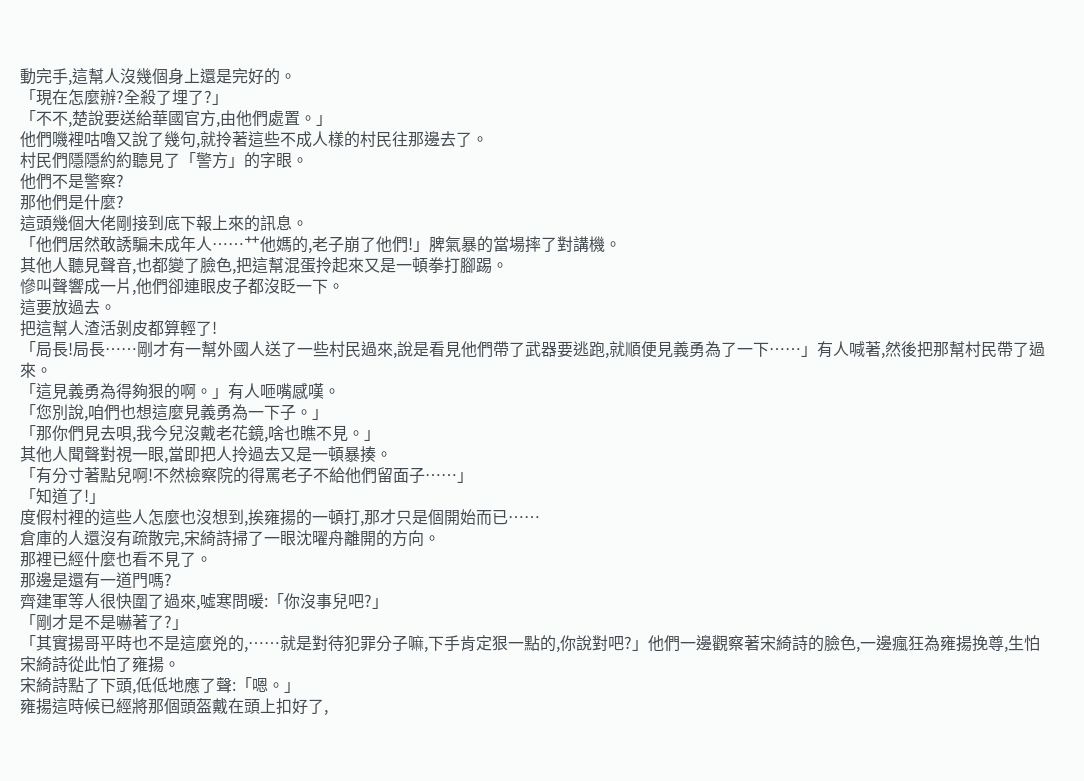動完手,這幫人沒幾個身上還是完好的。
「現在怎麼辦?全殺了埋了?」
「不不,楚說要送給華國官方,由他們處置。」
他們嘰裡咕嚕又說了幾句,就拎著這些不成人樣的村民往那邊去了。
村民們隱隱約約聽見了「警方」的字眼。
他們不是警察?
那他們是什麼?
這頭幾個大佬剛接到底下報上來的訊息。
「他們居然敢誘騙未成年人……艹他媽的,老子崩了他們!」脾氣暴的當場摔了對講機。
其他人聽見聲音,也都變了臉色,把這幫混蛋拎起來又是一頓拳打腳踢。
慘叫聲響成一片,他們卻連眼皮子都沒眨一下。
這要放過去。
把這幫人渣活剝皮都算輕了!
「局長!局長……剛才有一幫外國人送了一些村民過來,說是看見他們帶了武器要逃跑,就順便見義勇為了一下……」有人喊著,然後把那幫村民帶了過來。
「這見義勇為得夠狠的啊。」有人咂嘴感嘆。
「您別說,咱們也想這麼見義勇為一下子。」
「那你們見去唄,我今兒沒戴老花鏡,啥也瞧不見。」
其他人聞聲對視一眼,當即把人拎過去又是一頓暴揍。
「有分寸著點兒啊!不然檢察院的得罵老子不給他們留面子……」
「知道了!」
度假村裡的這些人怎麼也沒想到,挨雍揚的一頓打,那才只是個開始而已……
倉庫的人還沒有疏散完,宋綺詩掃了一眼沈曜舟離開的方向。
那裡已經什麼也看不見了。
那邊是還有一道門嗎?
齊建軍等人很快圍了過來,噓寒問暖:「你沒事兒吧?」
「剛才是不是嚇著了?」
「其實揚哥平時也不是這麼兇的,……就是對待犯罪分子嘛,下手肯定狠一點的,你說對吧?」他們一邊觀察著宋綺詩的臉色,一邊瘋狂為雍揚挽尊,生怕宋綺詩從此怕了雍揚。
宋綺詩點了下頭,低低地應了聲:「嗯。」
雍揚這時候已經將那個頭盔戴在頭上扣好了,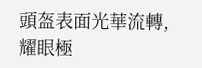頭盔表面光華流轉,耀眼極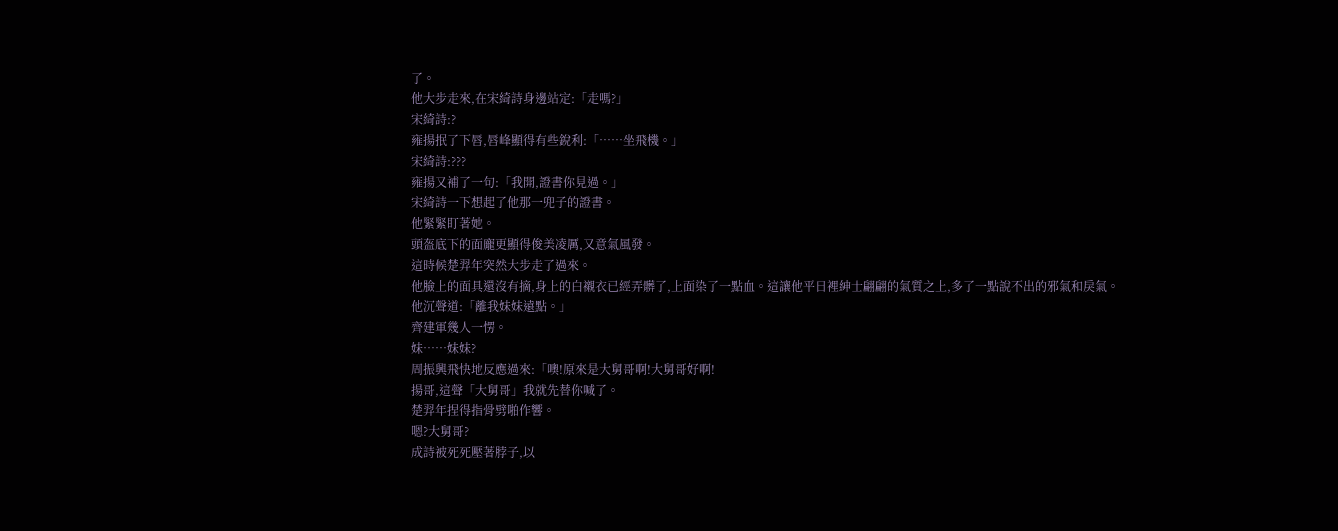了。
他大步走來,在宋綺詩身邊站定:「走嗎?」
宋綺詩:?
雍揚抿了下唇,唇峰顯得有些銳利:「……坐飛機。」
宋綺詩:???
雍揚又補了一句:「我開,證書你見過。」
宋綺詩一下想起了他那一兜子的證書。
他緊緊盯著她。
頭盔底下的面龐更顯得俊美凌厲,又意氣風發。
這時候楚羿年突然大步走了過來。
他臉上的面具還沒有摘,身上的白襯衣已經弄髒了,上面染了一點血。這讓他平日裡紳士翩翩的氣質之上,多了一點說不出的邪氣和戾氣。
他沉聲道:「離我妹妹遠點。」
齊建軍幾人一愣。
妹……妹妹?
周振興飛快地反應過來:「噢!原來是大舅哥啊!大舅哥好啊!
揚哥,這聲「大舅哥」我就先替你喊了。
楚羿年捏得指骨劈啪作響。
嗯?大舅哥?
成詩被死死壓著脖子,以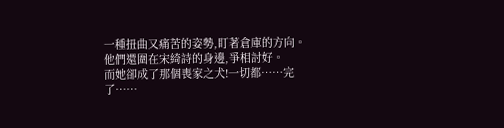一種扭曲又痛苦的姿勢,盯著倉庫的方向。
他們還圍在宋綺詩的身邊,爭相討好。
而她卻成了那個喪家之犬!一切都……完了……